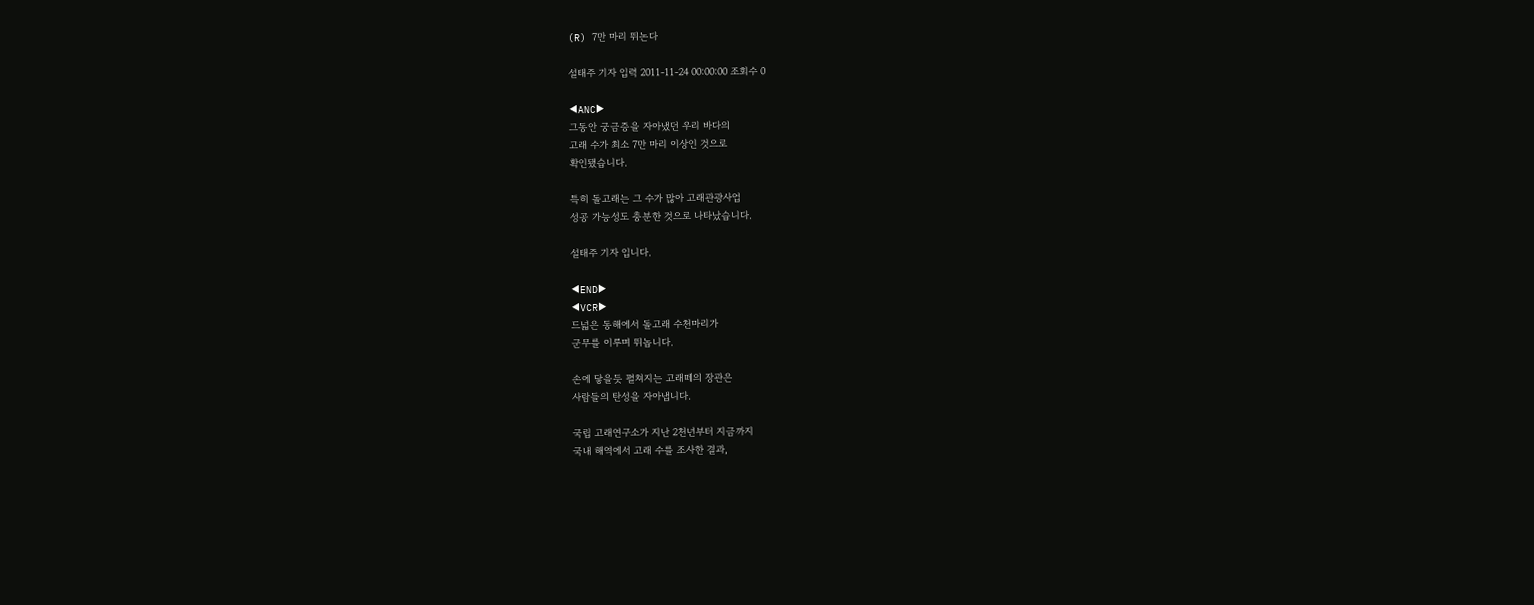(R) 7만 마리 뛰논다

설태주 기자 입력 2011-11-24 00:00:00 조회수 0

◀ANC▶
그동안 궁금증을 자아냈던 우리 바다의
고래 수가 최소 7만 마리 이상인 것으로
확인됐습니다.

특히 돌고래는 그 수가 많아 고래관광사업
성공 가능성도 충분한 것으로 나타났습니다.

설태주 기자 입니다.

◀END▶
◀VCR▶
드넓은 동해에서 돌고래 수천마리가
군무를 이루며 뛰놉니다.

손에 닿을듯 펼쳐지는 고래떼의 장관은
사람들의 탄성을 자아냅니다.

국립 고래연구소가 지난 2천년부터 지금까지
국내 해역에서 고래 수를 조사한 결과,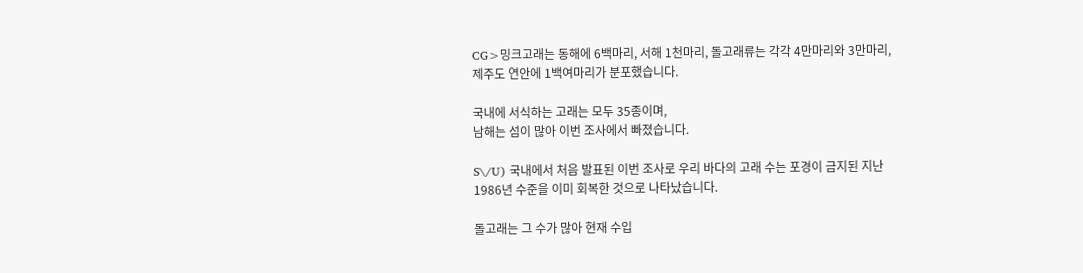CG>밍크고래는 동해에 6백마리, 서해 1천마리, 돌고래류는 각각 4만마리와 3만마리,
제주도 연안에 1백여마리가 분포했습니다.

국내에 서식하는 고래는 모두 35종이며,
남해는 섬이 많아 이번 조사에서 빠졌습니다.

S\/U) 국내에서 처음 발표된 이번 조사로 우리 바다의 고래 수는 포경이 금지된 지난 1986년 수준을 이미 회복한 것으로 나타났습니다.

돌고래는 그 수가 많아 현재 수입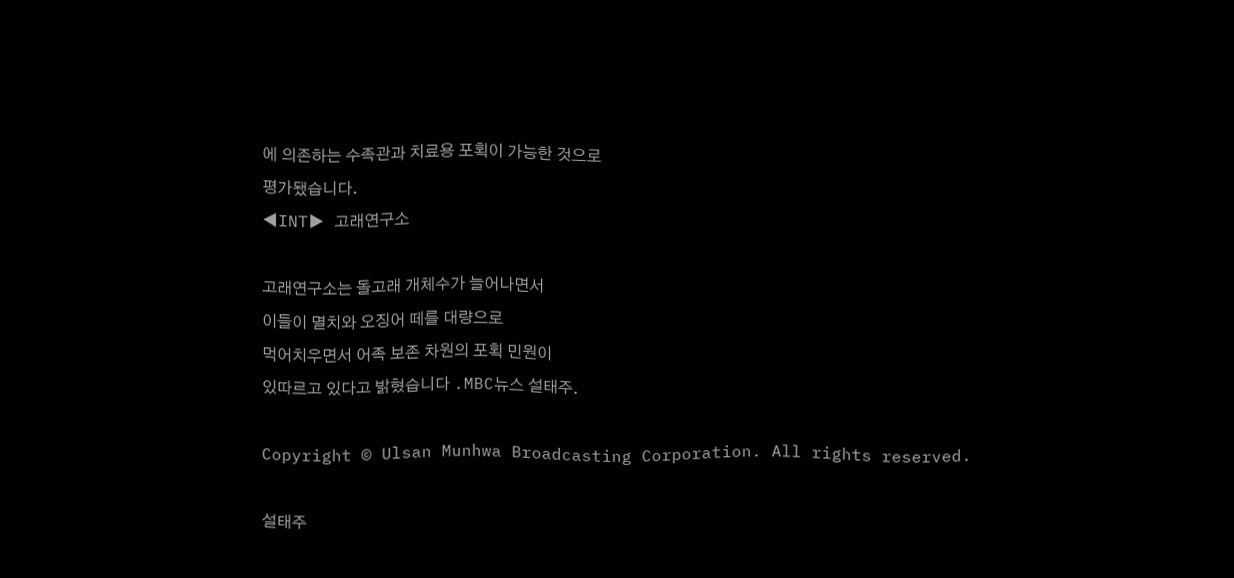에 의존하는 수족관과 치료용 포획이 가능한 것으로
평가됐습니다.
◀INT▶ 고래연구소

고래연구소는 돌고래 개체수가 늘어나면서
이들이 멸치와 오징어 떼를 대량으로
먹어치우면서 어족 보존 차원의 포획 민원이
있따르고 있다고 밝혔습니다 .MBC뉴스 설태주.

Copyright © Ulsan Munhwa Broadcasting Corporation. All rights reserved.

설태주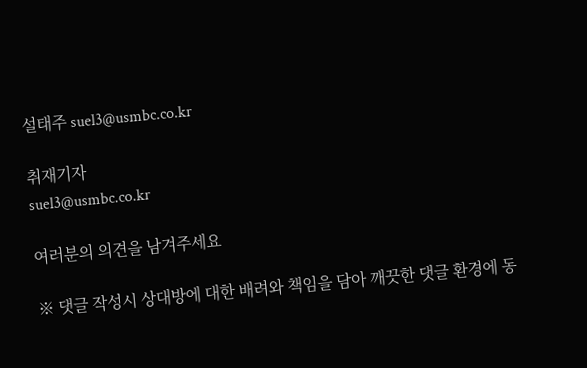설태주 suel3@usmbc.co.kr

취재기자
suel3@usmbc.co.kr

여러분의 의견을 남겨주세요

※ 댓글 작성시 상대방에 대한 배려와 책임을 담아 깨끗한 댓글 환경에 동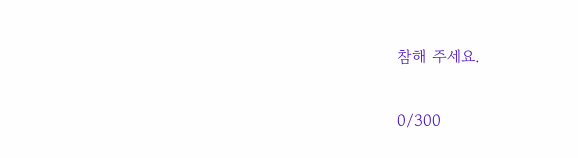참해 주세요.

0/300